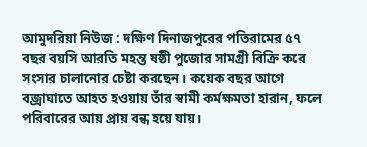আমুদরিয়া নিউজ : দক্ষিণ দিনাজপুরের পতিরামের ৫৭ বছর বয়সি আরতি মহন্ত ষষ্ঠী পুজোর সামগ্রী বিক্রি করে সংসার চালানোর চেষ্টা করছেন। কয়েক বছর আগে বজ্রাঘাতে আহত হওয়ায় তাঁর স্বামী কর্মক্ষমতা হারান, ফলে পরিবারের আয় প্রায় বন্ধ হয়ে যায়।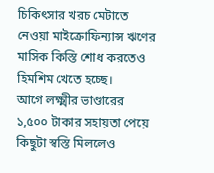চিকিৎসার খরচ মেটাতে নেওয়া মাইক্রোফিন্যান্স ঋণের মাসিক কিস্তি শোধ করতেও হিমশিম খেতে হচ্ছে।
আগে লক্ষ্মীর ভাণ্ডারের ১,৫০০ টাকার সহায়তা পেয়ে কিছুটা স্বস্তি মিললেও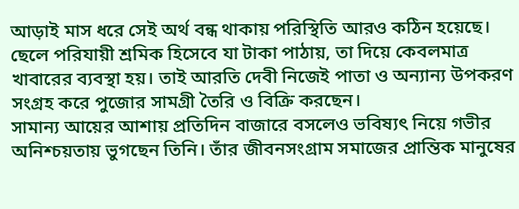আড়াই মাস ধরে সেই অর্থ বন্ধ থাকায় পরিস্থিতি আরও কঠিন হয়েছে। ছেলে পরিযায়ী শ্রমিক হিসেবে যা টাকা পাঠায়, তা দিয়ে কেবলমাত্র খাবারের ব্যবস্থা হয়। তাই আরতি দেবী নিজেই পাতা ও অন্যান্য উপকরণ সংগ্রহ করে পুজোর সামগ্রী তৈরি ও বিক্রি করছেন।
সামান্য আয়ের আশায় প্রতিদিন বাজারে বসলেও ভবিষ্যৎ নিয়ে গভীর অনিশ্চয়তায় ভুগছেন তিনি। তাঁর জীবনসংগ্রাম সমাজের প্রান্তিক মানুষের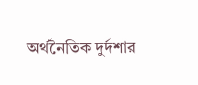অর্থনৈতিক দুর্দশার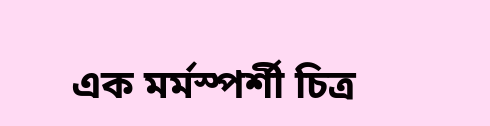এক মর্মস্পর্শী চিত্র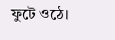ফুটে ওঠে।